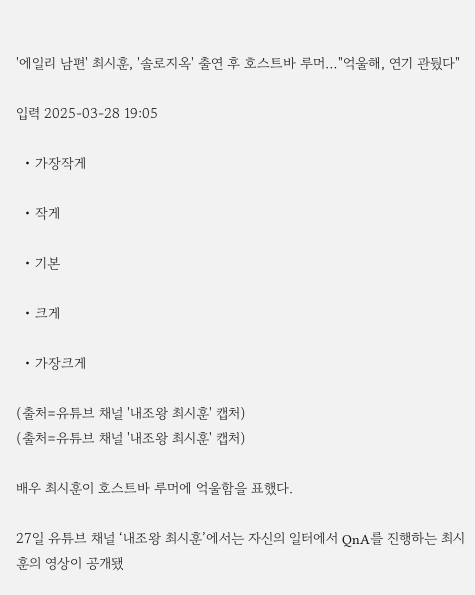'에일리 남편' 최시훈, '솔로지옥' 출연 후 호스트바 루머…"억울해, 연기 관뒀다"

입력 2025-03-28 19:05

  • 가장작게

  • 작게

  • 기본

  • 크게

  • 가장크게

(출처=유튜브 채널 '내조왕 최시훈' 캡처)
(출처=유튜브 채널 '내조왕 최시훈' 캡처)

배우 최시훈이 호스트바 루머에 억울함을 표했다.

27일 유튜브 채널 ‘내조왕 최시훈’에서는 자신의 일터에서 QnA를 진행하는 최시훈의 영상이 공개됐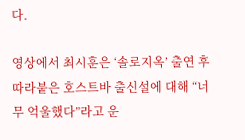다.

영상에서 최시훈은 ‘솔로지옥’ 출연 후 따라붙은 호스트바 출신설에 대해 “너무 억울했다”라고 운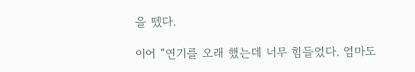을 뗐다.

이어 “연기를 오래 했는데 너무 힘들었다. 엄마도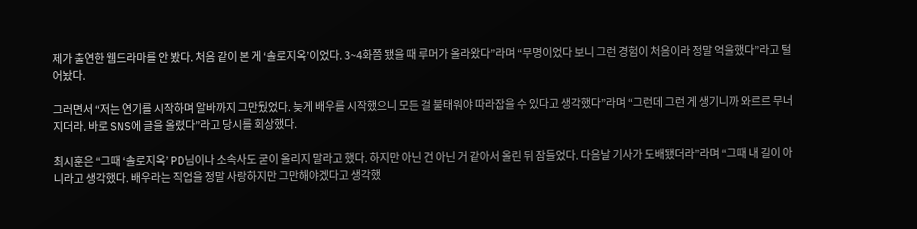제가 출연한 웹드라마를 안 봤다. 처음 같이 본 게 ‘솔로지옥’이었다. 3~4화쯤 됐을 때 루머가 올라왔다”라며 “무명이었다 보니 그런 경험이 처음이라 정말 억울했다”라고 털어놨다.

그러면서 “저는 연기를 시작하며 알바까지 그만뒀었다. 늦게 배우를 시작했으니 모든 걸 불태워야 따라잡을 수 있다고 생각했다”라며 “그런데 그런 게 생기니까 와르르 무너지더라. 바로 SNS에 글을 올렸다”라고 당시를 회상했다.

최시훈은 “그때 ‘솔로지옥’ PD님이나 소속사도 굳이 올리지 말라고 했다. 하지만 아닌 건 아닌 거 같아서 올린 뒤 잠들었다. 다음날 기사가 도배됐더라”라며 “그때 내 길이 아니라고 생각했다. 배우라는 직업을 정말 사랑하지만 그만해야겠다고 생각했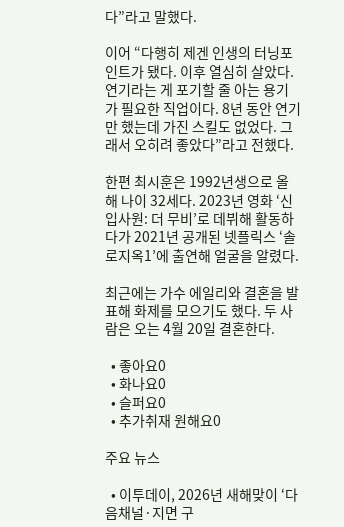다”라고 말했다.

이어 “다행히 제겐 인생의 터닝포인트가 됐다. 이후 열심히 살았다. 연기라는 게 포기할 줄 아는 용기가 필요한 직업이다. 8년 동안 연기만 했는데 가진 스킬도 없었다. 그래서 오히려 좋았다”라고 전했다.

한편 최시훈은 1992년생으로 올해 나이 32세다. 2023년 영화 ‘신입사원: 더 무비’로 데뷔해 활동하다가 2021년 공개된 넷플릭스 ‘솔로지옥1’에 출연해 얼굴을 알렸다.

최근에는 가수 에일리와 결혼을 발표해 화제를 모으기도 했다. 두 사람은 오는 4월 20일 결혼한다.

  • 좋아요0
  • 화나요0
  • 슬퍼요0
  • 추가취재 원해요0

주요 뉴스

  • 이투데이, 2026년 새해맞이 ‘다음채널·지면 구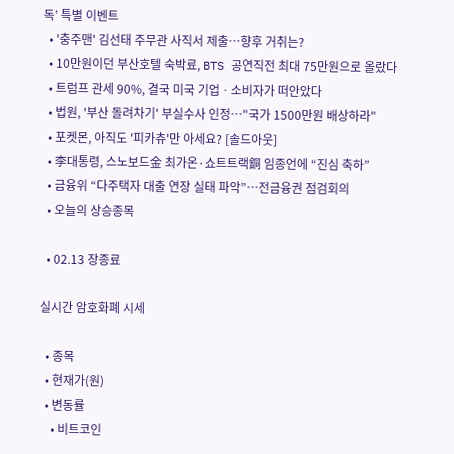독’ 특별 이벤트
  • '충주맨' 김선태 주무관 사직서 제출…향후 거취는?
  • 10만원이던 부산호텔 숙박료, BTS 공연직전 최대 75만원으로 올랐다
  • 트럼프 관세 90%, 결국 미국 기업ㆍ소비자가 떠안았다
  • 법원, '부산 돌려차기' 부실수사 인정…"국가 1500만원 배상하라"
  • 포켓몬, 아직도 '피카츄'만 아세요? [솔드아웃]
  • 李대통령, 스노보드金 최가온·쇼트트랙銅 임종언에 “진심 축하”
  • 금융위 “다주택자 대출 연장 실태 파악”⋯전금융권 점검회의
  • 오늘의 상승종목

  • 02.13 장종료

실시간 암호화폐 시세

  • 종목
  • 현재가(원)
  • 변동률
    • 비트코인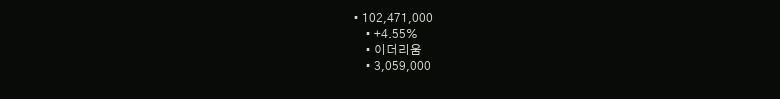• 102,471,000
    • +4.55%
    • 이더리움
    • 3,059,000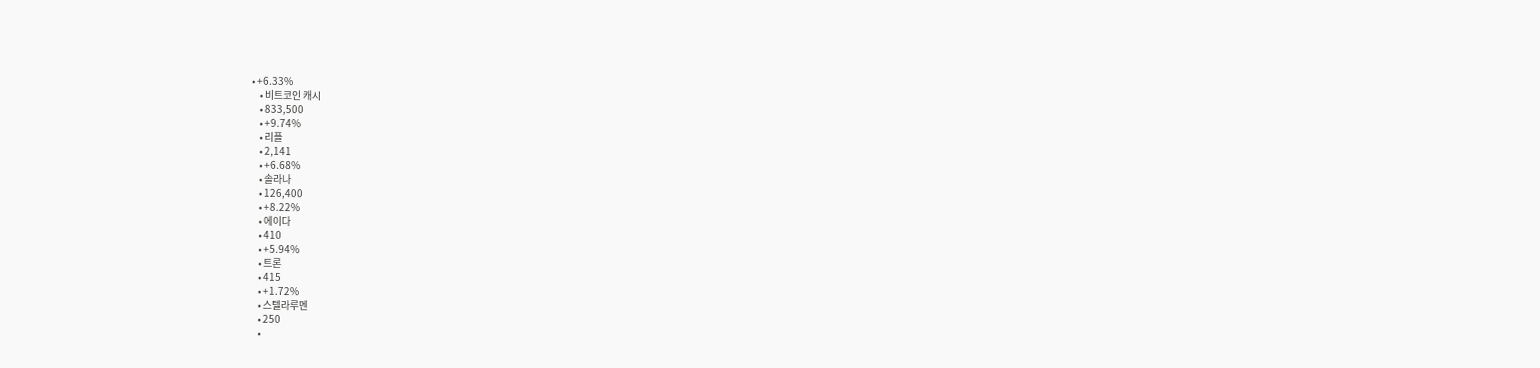• +6.33%
    • 비트코인 캐시
    • 833,500
    • +9.74%
    • 리플
    • 2,141
    • +6.68%
    • 솔라나
    • 126,400
    • +8.22%
    • 에이다
    • 410
    • +5.94%
    • 트론
    • 415
    • +1.72%
    • 스텔라루멘
    • 250
    •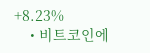+8.23%
    • 비트코인에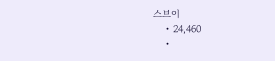스브이
    • 24,460
    •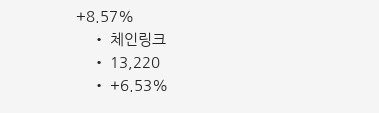+8.57%
    • 체인링크
    • 13,220
    • +6.53%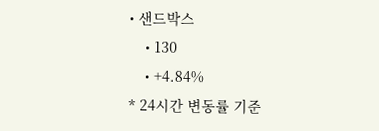• 샌드박스
    • 130
    • +4.84%
* 24시간 변동률 기준